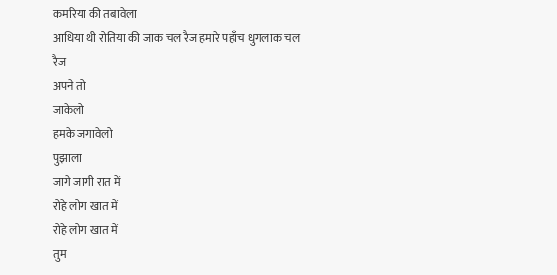कमरिया की तबावेला
आधिया थी रोतिया की जाक चल रैज हमारे पहाँच धुगलाक चल रैज
अपने तो
जाकेलो
हमके जगावेलो
पुझाला
जागे जागी रात में
रोहे लोग खात में
रोहे लोग खात में
तुम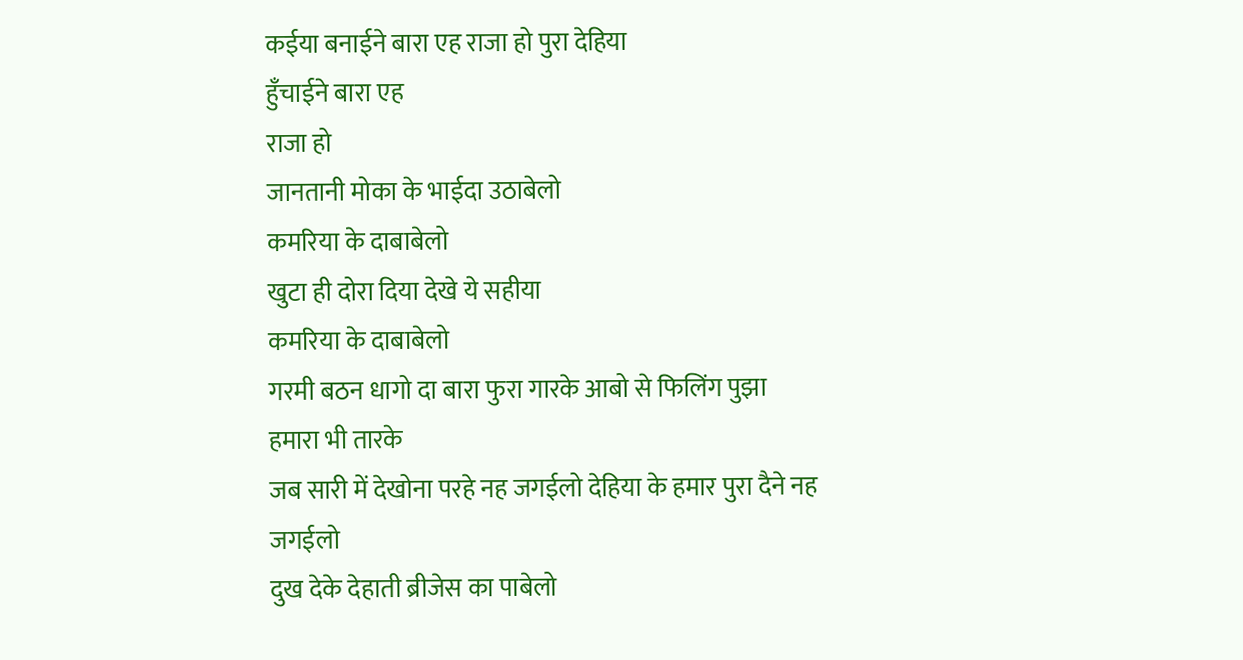कईया बनाईने बारा एह राजा हो पुरा देहिया
हुँचाईने बारा एह
राजा हो
जानतानी मोका के भाईदा उठाबेलो
कमरिया के दाबाबेलो
खुटा ही दोरा दिया देखे ये सहीया
कमरिया के दाबाबेलो
गरमी बठन धागो दा बारा फुरा गारके आबो से फिलिंग पुझा
हमारा भी तारके
जब सारी में देखोना परहे नह जगईलो देहिया के हमार पुरा दैने नह जगईलो
दुख देके देहाती ब्रीजेस का पाबेलो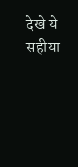देखे ये सहीया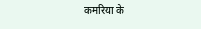कमरिया के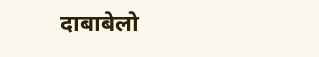दाबाबेलो